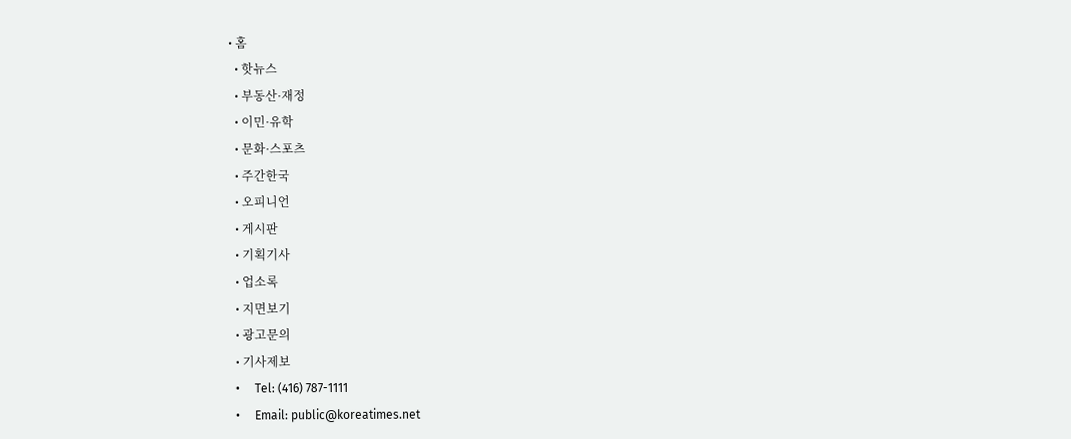• 홈
  • 핫뉴스
  • 부동산·재정
  • 이민·유학
  • 문화·스포츠
  • 주간한국
  • 오피니언
  • 게시판
  • 기획기사
  • 업소록
  • 지면보기
  • 광고문의
  • 기사제보
  •     Tel: (416) 787-1111
  •     Email: public@koreatimes.net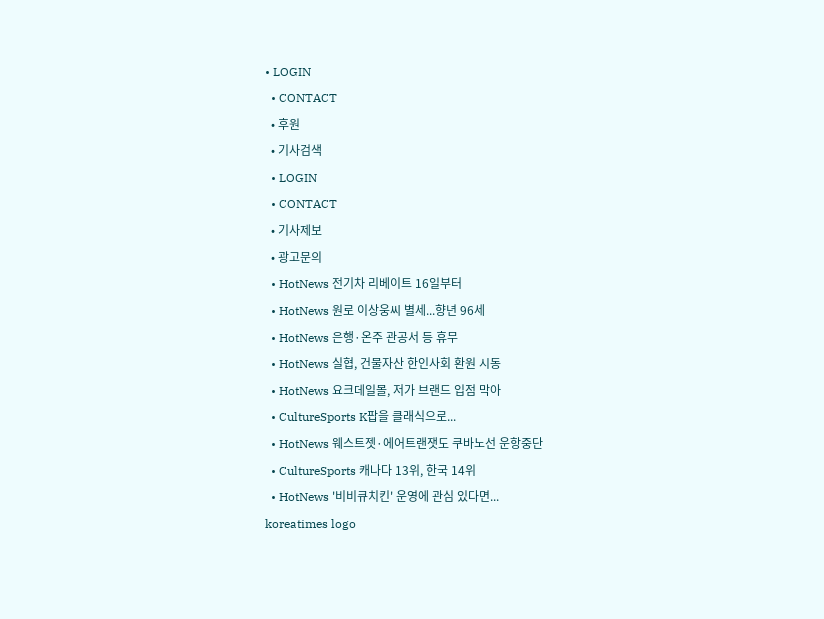• LOGIN
  • CONTACT
  • 후원
  • 기사검색
  • LOGIN
  • CONTACT
  • 기사제보
  • 광고문의
  • HotNews 전기차 리베이트 16일부터
  • HotNews 원로 이상웅씨 별세...향년 96세
  • HotNews 은행·온주 관공서 등 휴무
  • HotNews 실협, 건물자산 한인사회 환원 시동
  • HotNews 요크데일몰, 저가 브랜드 입점 막아
  • CultureSports K팝을 클래식으로...
  • HotNews 웨스트젯·에어트랜잿도 쿠바노선 운항중단
  • CultureSports 캐나다 13위, 한국 14위
  • HotNews '비비큐치킨' 운영에 관심 있다면...
koreatimes logo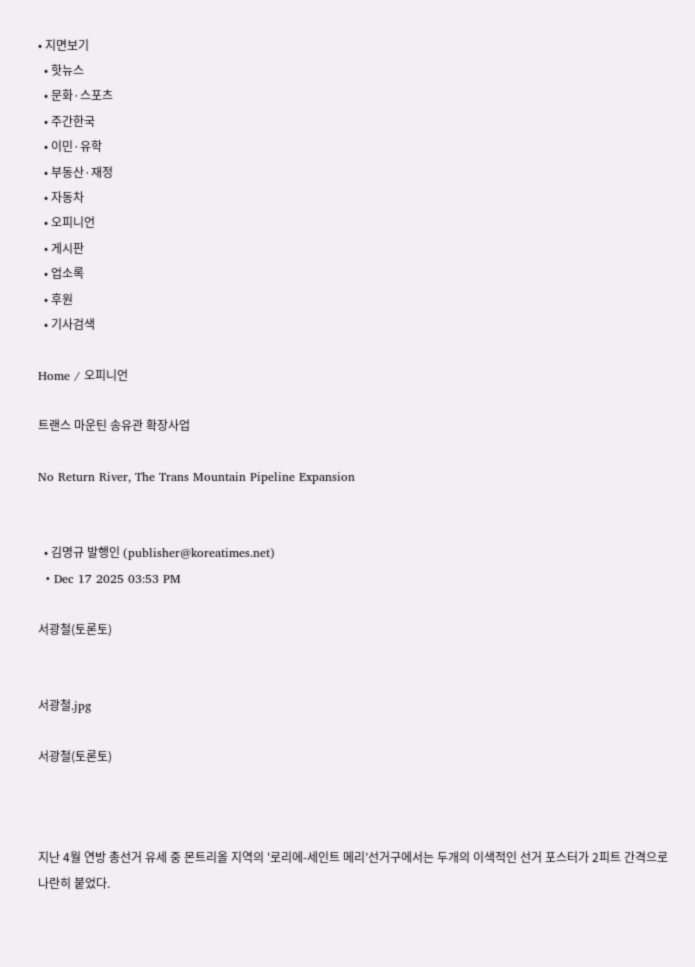• 지면보기
  • 핫뉴스
  • 문화·스포츠
  • 주간한국
  • 이민·유학
  • 부동산·재정
  • 자동차
  • 오피니언
  • 게시판
  • 업소록
  • 후원
  • 기사검색

Home / 오피니언

트랜스 마운틴 송유관 확장사업

No Return River, The Trans Mountain Pipeline Expansion


  • 김명규 발행인 (publisher@koreatimes.net)
  • Dec 17 2025 03:53 PM

서광철(토론토)


서광철.jpg

서광철(토론토)



지난 4월 연방 총선거 유세 중 몬트리올 지역의 '로리에-세인트 메리’선거구에서는 두개의 이색적인 선거 포스터가 2피트 간격으로 나란히 붙었다.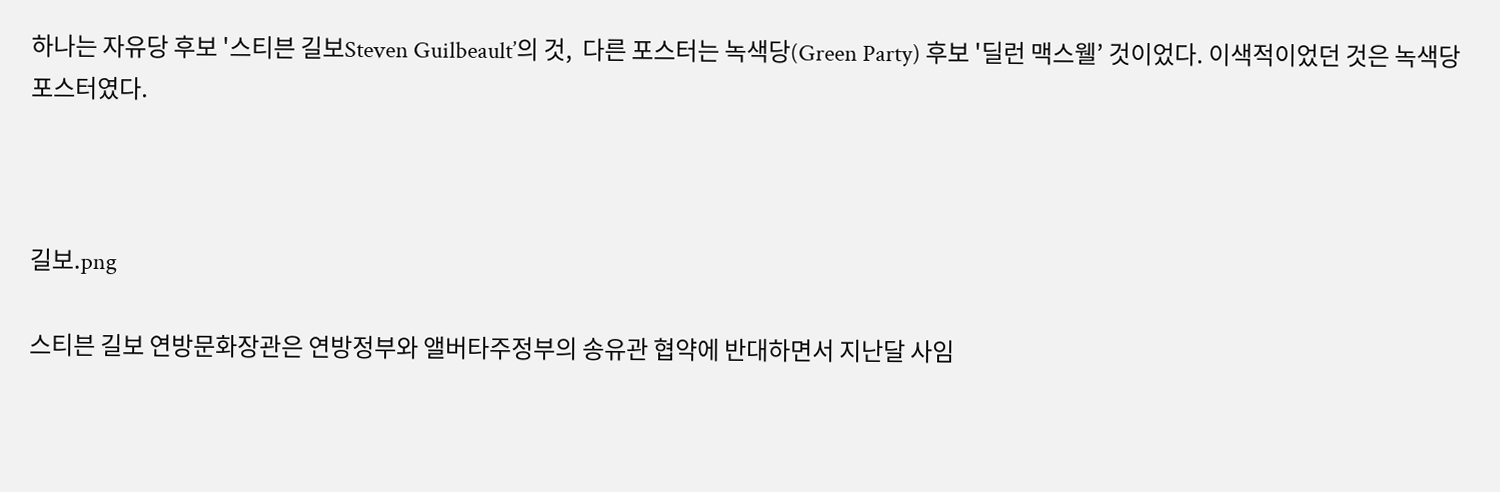하나는 자유당 후보 '스티븐 길보Steven Guilbeault’의 것,  다른 포스터는 녹색당(Green Party) 후보 '딜런 맥스웰’ 것이었다. 이색적이었던 것은 녹색당 포스터였다.



길보.png

스티븐 길보 연방문화장관은 연방정부와 앨버타주정부의 송유관 협약에 반대하면서 지난달 사임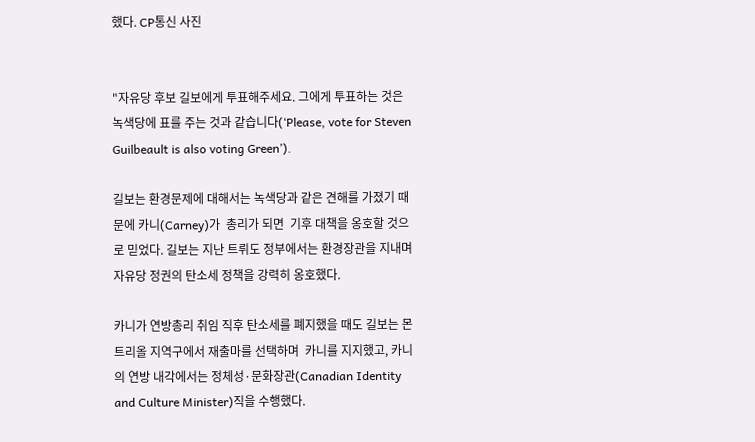했다. CP통신 사진


"자유당 후보 길보에게 투표해주세요. 그에게 투표하는 것은 녹색당에 표를 주는 것과 같습니다(‘Please, vote for Steven Guilbeault is also voting Green’).

길보는 환경문제에 대해서는 녹색당과 같은 견해를 가졌기 때문에 카니(Carney)가  총리가 되면  기후 대책을 옹호할 것으로 믿었다. 길보는 지난 트뤼도 정부에서는 환경장관을 지내며 자유당 정권의 탄소세 정책을 강력히 옹호했다.

카니가 연방총리 취임 직후 탄소세를 폐지했을 때도 길보는 몬트리올 지역구에서 재출마를 선택하며  카니를 지지했고, 카니의 연방 내각에서는 정체성·문화장관(Canadian Identity and Culture Minister)직을 수행했다.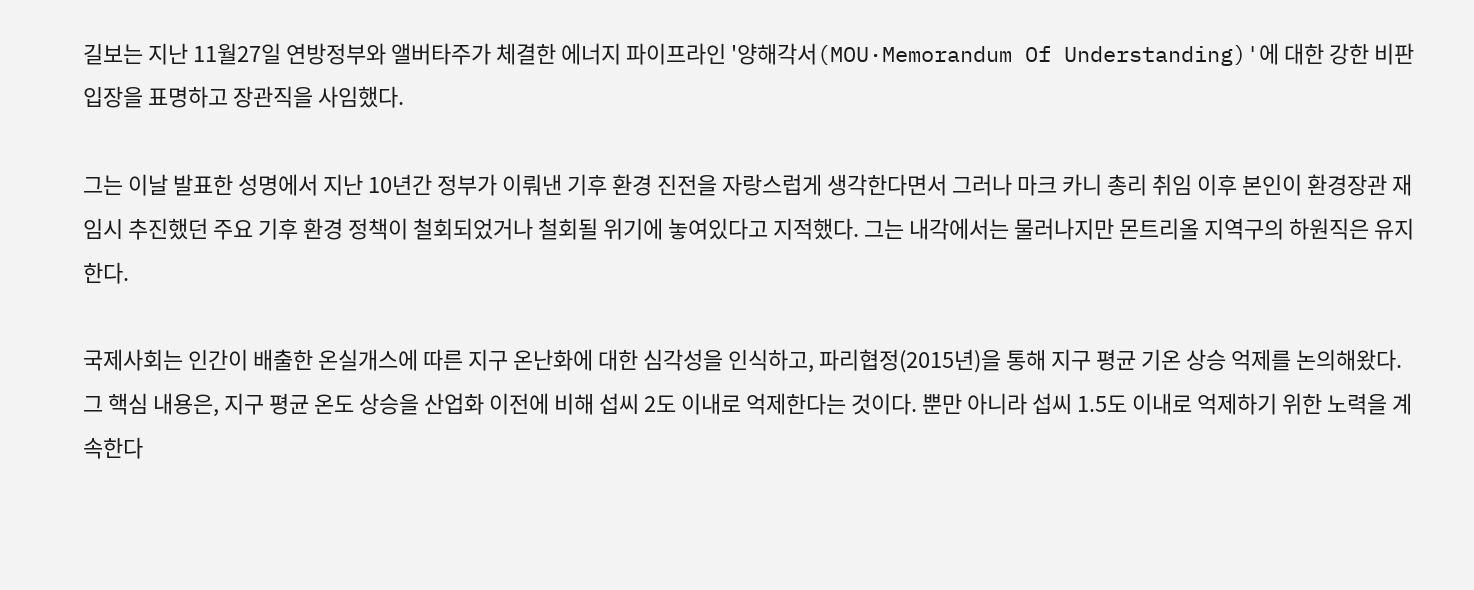길보는 지난 11월27일 연방정부와 앨버타주가 체결한 에너지 파이프라인 '양해각서(MOU·Memorandum Of Understanding)'에 대한 강한 비판 입장을 표명하고 장관직을 사임했다.

그는 이날 발표한 성명에서 지난 10년간 정부가 이뤄낸 기후 환경 진전을 자랑스럽게 생각한다면서 그러나 마크 카니 총리 취임 이후 본인이 환경장관 재임시 추진했던 주요 기후 환경 정책이 철회되었거나 철회될 위기에 놓여있다고 지적했다. 그는 내각에서는 물러나지만 몬트리올 지역구의 하원직은 유지한다.

국제사회는 인간이 배출한 온실개스에 따른 지구 온난화에 대한 심각성을 인식하고, 파리협정(2015년)을 통해 지구 평균 기온 상승 억제를 논의해왔다. 그 핵심 내용은, 지구 평균 온도 상승을 산업화 이전에 비해 섭씨 2도 이내로 억제한다는 것이다. 뿐만 아니라 섭씨 1.5도 이내로 억제하기 위한 노력을 계속한다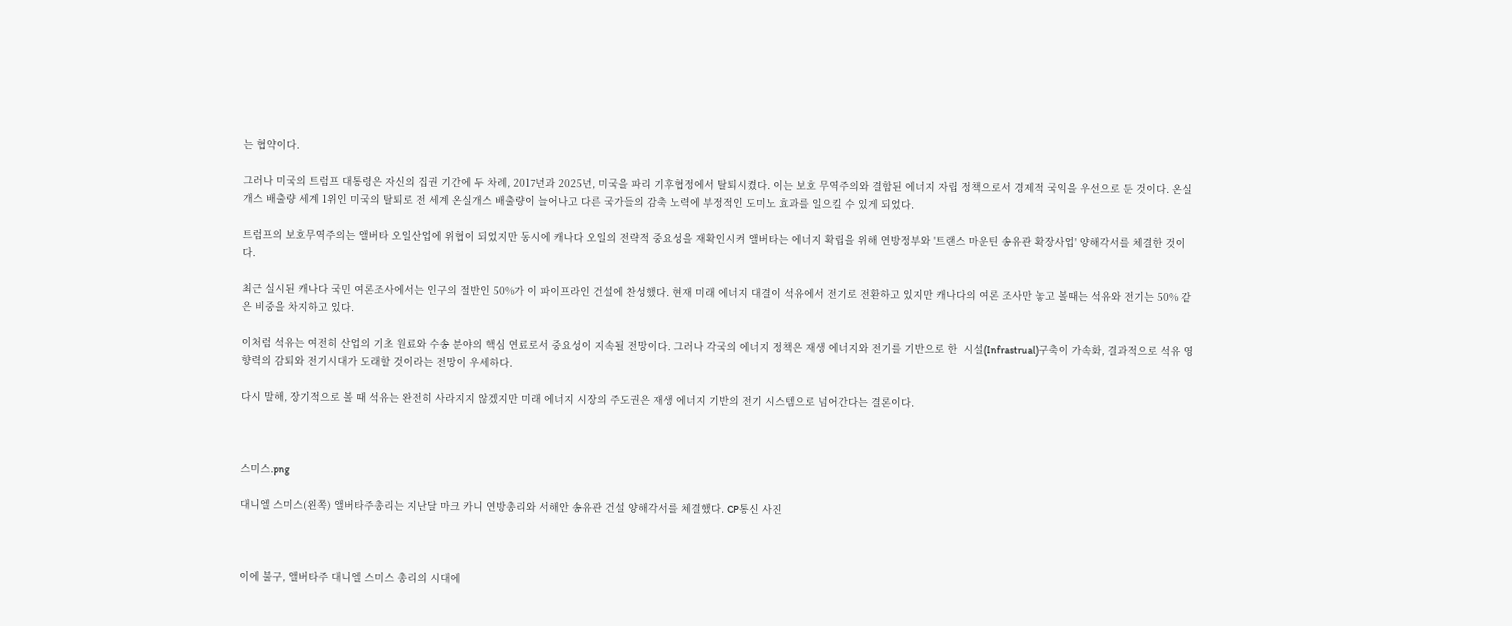는 협약이다.

그러나 미국의 트럼프 대통령은 자신의 집권 기간에 두 차례, 2017년과 2025년, 미국을 파리 기후협정에서 탈퇴시켰다. 이는 보호 무역주의와 결합된 에너지 자립 정책으로서 경제적 국익을 우선으로 둔 것이다. 온실개스 배출량 세계 1위인 미국의 탈퇴로 전 세계 온실개스 배출량이 늘어나고 다른 국가들의 감축 노력에 부정적인 도미노 효과를 일으킬 수 있게 되었다.

트럼프의 보호무역주의는 앨버타 오일산업에 위협이 되었지만 동시에 캐나다 오일의 전략적 중요성을 재확인시켜 앨버타는 에너지 확립을 위해 연방정부와 '트랜스 마운틴 송유관 확장사업' 양해각서를 체결한 것이다.

최근 실시된 캐나다 국민 여론조사에서는 인구의 절반인 50%가 이 파이프라인 건설에 찬성했다. 현재 미래 에너지 대결이 석유에서 전기로 전환하고 있지만 캐나다의 여론 조사만 놓고 볼때는 석유와 전기는 50% 같은 비중을 차지하고 있다.

이처럼 석유는 여전히 산업의 기초 원료와 수송 분야의 핵심 연료로서 중요성이 지속될 전망이다. 그러나 각국의 에너지 정책은 재생 에너지와 전기를 기반으로 한  시설(Infrastrual)구축이 가속화, 결과적으로 석유 영향력의 감퇴와 전기시대가 도래할 것이라는 전망이 우세하다.

다시 말해, 장기적으로 볼 때 석유는 완전히 사라지지 않겠지만 미래 에너지 시장의 주도권은 재생 에너지 기반의 전기 시스템으로 넘어간다는 결론이다.



스미스.png

대니엘 스미스(왼쪽) 앨버타주총리는 지난달 마크 카니 연방총리와 서해안 송유관 건설 양해각서를 체결했다. CP통신 사진



이에 불구, 앨버타주 대니엘 스미스 총리의 시대에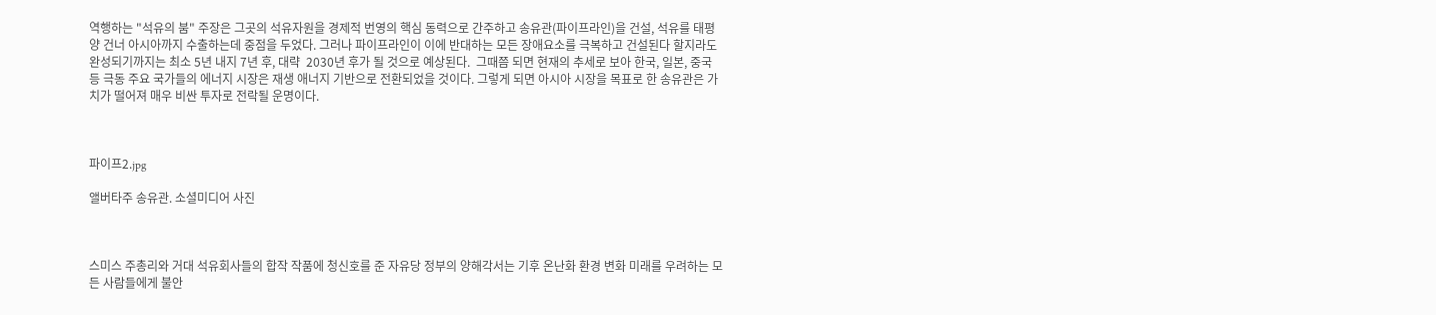역행하는 "석유의 붐" 주장은 그곳의 석유자원을 경제적 번영의 핵심 동력으로 간주하고 송유관(파이프라인)을 건설, 석유를 태평양 건너 아시아까지 수출하는데 중점을 두었다. 그러나 파이프라인이 이에 반대하는 모든 장애요소를 극복하고 건설된다 할지라도 완성되기까지는 최소 5년 내지 7년 후, 대략  2030년 후가 될 것으로 예상된다.  그때쯤 되면 현재의 추세로 보아 한국, 일본, 중국 등 극동 주요 국가들의 에너지 시장은 재생 애너지 기반으로 전환되었을 것이다. 그렇게 되면 아시아 시장을 목표로 한 송유관은 가치가 떨어져 매우 비싼 투자로 전락될 운명이다.



파이프2.jpg

앨버타주 송유관. 소셜미디어 사진



스미스 주총리와 거대 석유회사들의 합작 작품에 청신호를 준 자유당 정부의 양해각서는 기후 온난화 환경 변화 미래를 우려하는 모든 사람들에게 불안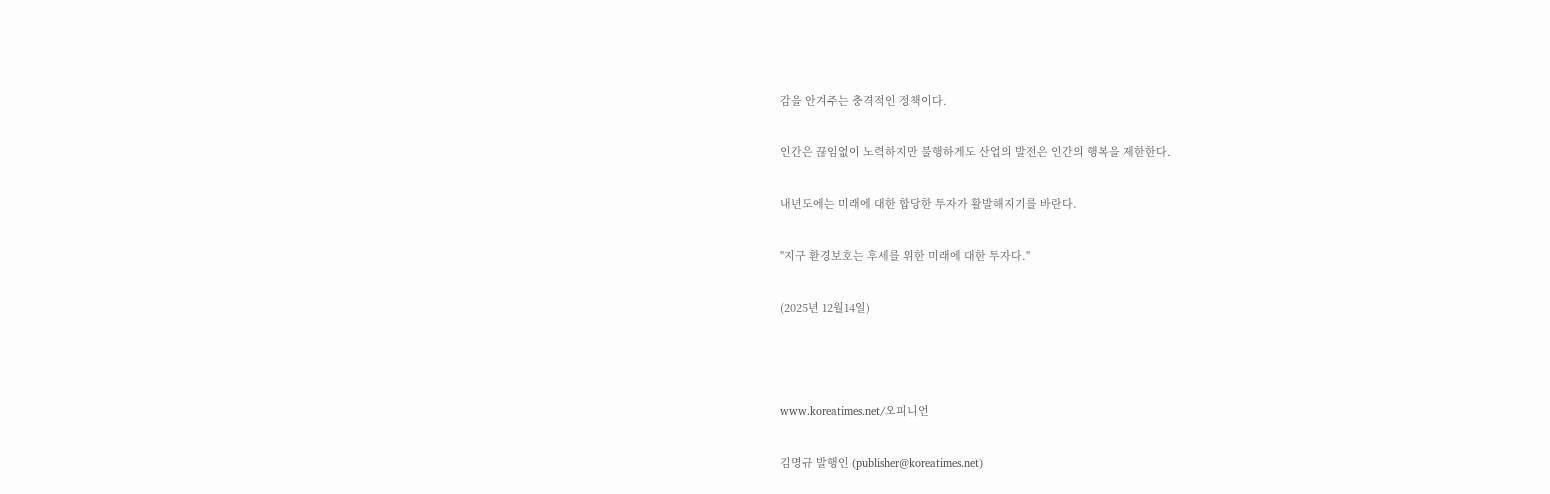감을 안겨주는 충격적인 정책이다.

인간은 끊임없이 노력하지만 불행하게도 산업의 발전은 인간의 행복을 제한한다.

내년도에는 미래에 대한 합당한 투자가 활발해지기를 바란다.

"지구 환경보호는 후세를 위한 미래에 대한 투자다."

(2025년 12월14일)



www.koreatimes.net/오피니언

김명규 발행인 (publisher@koreatimes.net)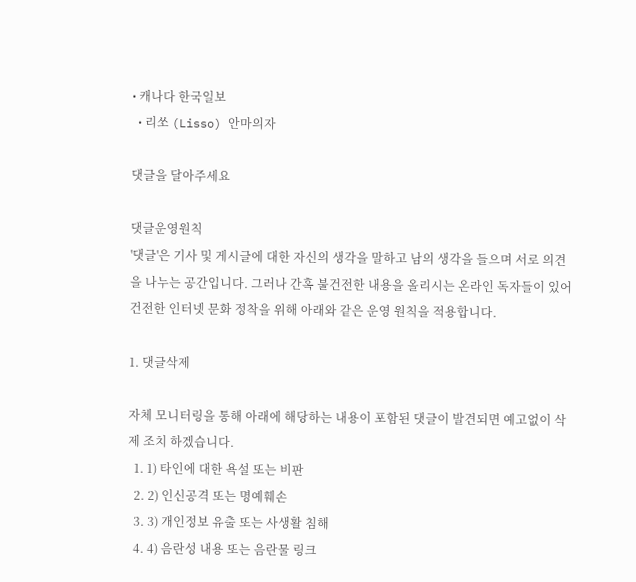• 캐나다 한국일보
  • 리쏘 (Lisso) 안마의자

댓글을 달아주세요

댓글운영원칙
'댓글'은 기사 및 게시글에 대한 자신의 생각을 말하고 남의 생각을 들으며 서로 의견을 나누는 공간입니다. 그러나 간혹 불건전한 내용을 올리시는 온라인 독자들이 있어 건전한 인터넷 문화 정착을 위해 아래와 같은 운영 원칙을 적용합니다.

1. 댓글삭제

자체 모니터링을 통해 아래에 해당하는 내용이 포함된 댓글이 발견되면 예고없이 삭제 조치 하겠습니다.
  1. 1) 타인에 대한 욕설 또는 비판
  2. 2) 인신공격 또는 명예훼손
  3. 3) 개인정보 유출 또는 사생활 침해
  4. 4) 음란성 내용 또는 음란물 링크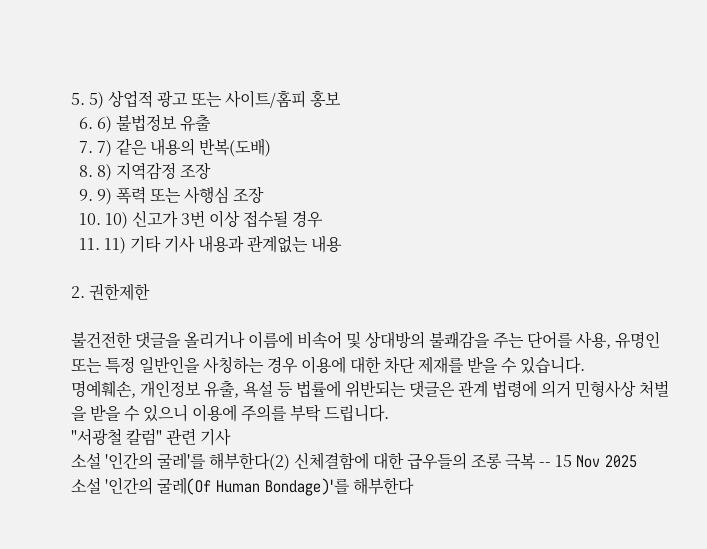5. 5) 상업적 광고 또는 사이트/홈피 홍보
  6. 6) 불법정보 유출
  7. 7) 같은 내용의 반복(도배)
  8. 8) 지역감정 조장
  9. 9) 폭력 또는 사행심 조장
  10. 10) 신고가 3번 이상 접수될 경우
  11. 11) 기타 기사 내용과 관계없는 내용

2. 권한제한

불건전한 댓글을 올리거나 이름에 비속어 및 상대방의 불쾌감을 주는 단어를 사용, 유명인 또는 특정 일반인을 사칭하는 경우 이용에 대한 차단 제재를 받을 수 있습니다.
명예훼손, 개인정보 유출, 욕설 등 법률에 위반되는 댓글은 관계 법령에 의거 민형사상 처벌을 받을 수 있으니 이용에 주의를 부탁 드립니다.
"서광철 칼럼" 관련 기사
소설 '인간의 굴레'를 해부한다(2) 신체결함에 대한 급우들의 조롱 극복 -- 15 Nov 2025
소설 '인간의 굴레(Of Human Bondage)'를 해부한다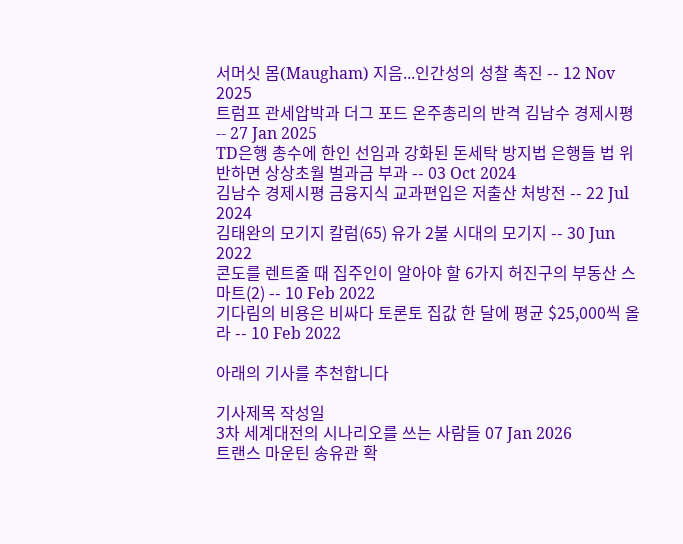서머싯 몸(Maugham) 지음...인간성의 성찰 촉진 -- 12 Nov 2025
트럼프 관세압박과 더그 포드 온주총리의 반격 김남수 경제시평 -- 27 Jan 2025
TD은행 총수에 한인 선임과 강화된 돈세탁 방지법 은행들 법 위반하면 상상초월 벌과금 부과 -- 03 Oct 2024
김남수 경제시평 금융지식 교과편입은 저출산 처방전 -- 22 Jul 2024
김태완의 모기지 칼럼(65) 유가 2불 시대의 모기지 -- 30 Jun 2022
콘도를 렌트줄 때 집주인이 알아야 할 6가지 허진구의 부동산 스마트(2) -- 10 Feb 2022
기다림의 비용은 비싸다 토론토 집값 한 달에 평균 $25,000씩 올라 -- 10 Feb 2022

아래의 기사를 추천합니다

기사제목 작성일
3차 세계대전의 시나리오를 쓰는 사람들 07 Jan 2026
트랜스 마운틴 송유관 확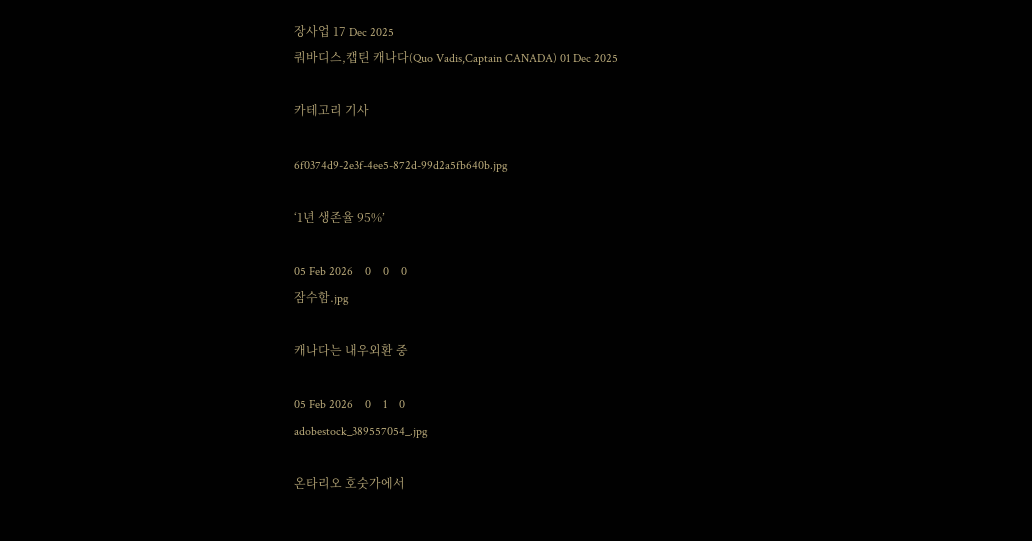장사업 17 Dec 2025
쿼바디스,캡틴 캐나다(Quo Vadis,Captain CANADA) 01 Dec 2025

카테고리 기사

6f0374d9-2e3f-4ee5-872d-99d2a5fb640b.jpg

‘1년 생존율 95%’

05 Feb 2026    0    0    0
잠수함.jpg

캐나다는 내우외환 중

05 Feb 2026    0    1    0
adobestock_389557054_.jpg

온타리오 호숫가에서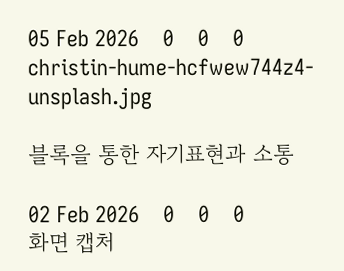05 Feb 2026    0    0    0
christin-hume-hcfwew744z4-unsplash.jpg

블록을 통한 자기표현과 소통

02 Feb 2026    0    0    0
화면 캡처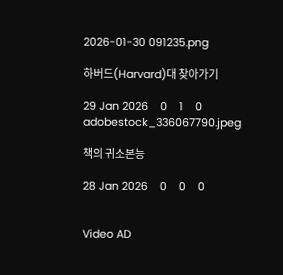2026-01-30 091235.png

하버드(Harvard)대 찾아가기

29 Jan 2026    0    1    0
adobestock_336067790.jpeg

책의 귀소본능

28 Jan 2026    0    0    0


Video AD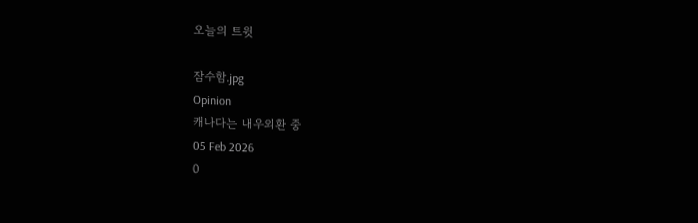오늘의 트윗

잠수함.jpg
Opinion
캐나다는 내우외환 중
05 Feb 2026
0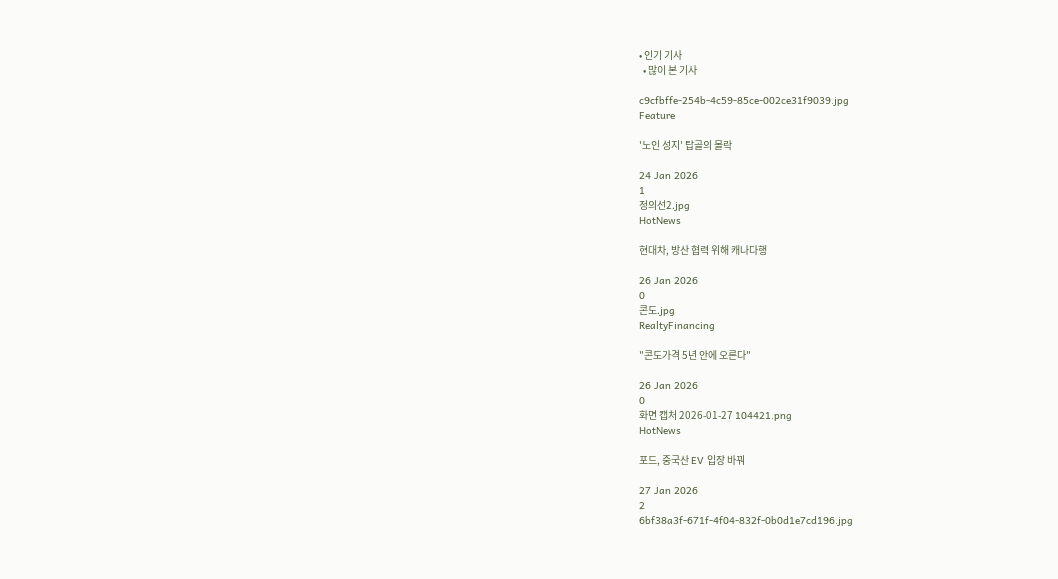• 인기 기사
  • 많이 본 기사

c9cfbffe-254b-4c59-85ce-002ce31f9039.jpg
Feature

'노인 성지' 탑골의 몰락

24 Jan 2026
1
정의선2.jpg
HotNews

현대차, 방산 협력 위해 캐나다행

26 Jan 2026
0
콘도.jpg
RealtyFinancing

"콘도가격 5년 안에 오른다"

26 Jan 2026
0
화면 캡처 2026-01-27 104421.png
HotNews

포드, 중국산 EV 입장 바꿔

27 Jan 2026
2
6bf38a3f-671f-4f04-832f-0b0d1e7cd196.jpg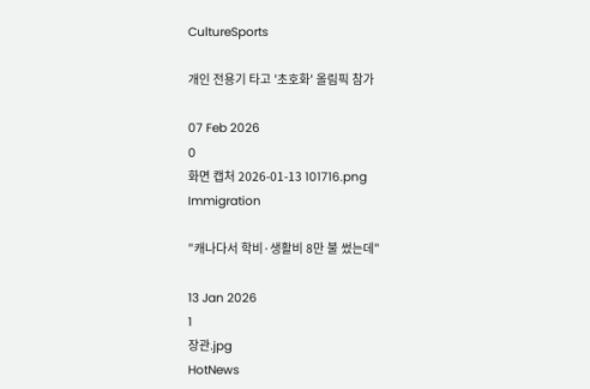CultureSports

개인 전용기 타고 '초호화' 올림픽 참가

07 Feb 2026
0
화면 캡처 2026-01-13 101716.png
Immigration

"캐나다서 학비·생활비 8만 불 썼는데"

13 Jan 2026
1
장관.jpg
HotNews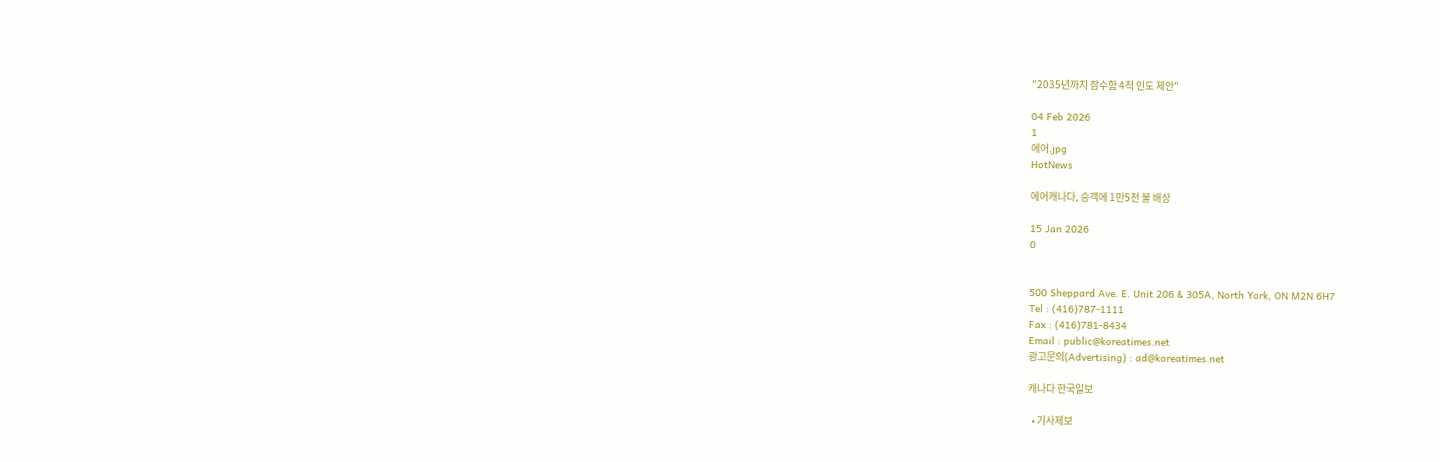"2035년까지 잠수함 4척 인도 제안"

04 Feb 2026
1
에어.jpg
HotNews

에어캐나다, 승객에 1만5천 불 배상

15 Jan 2026
0


500 Sheppard Ave. E. Unit 206 & 305A, North York, ON M2N 6H7
Tel : (416)787-1111
Fax : (416)781-8434
Email : public@koreatimes.net
광고문의(Advertising) : ad@koreatimes.net

캐나다 한국일보

  • 기사제보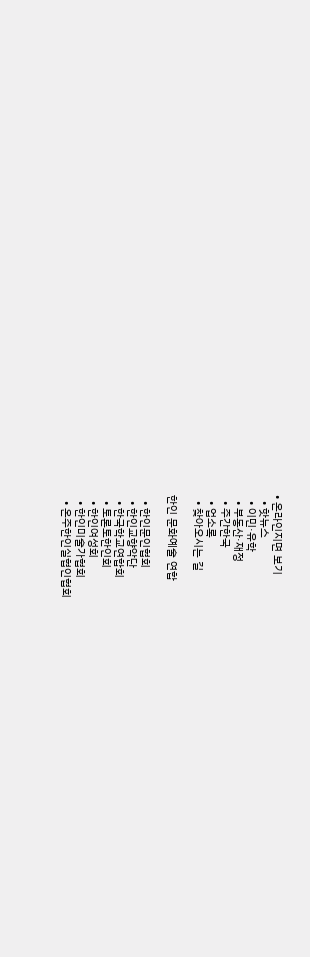• 온라인지면 보기
  • 핫뉴스
  • 이민·유학
  • 부동산·재정
  • 주간한국
  • 업소록
  • 찾아오시는 길

한인 문화예술 연합

  • 한인문인협회
  • 한인교향악단
  • 한국학교연합회
  • 토론토한인회
  • 한인여성회
  • 한인미술가협회
  • 온주한인실협인협회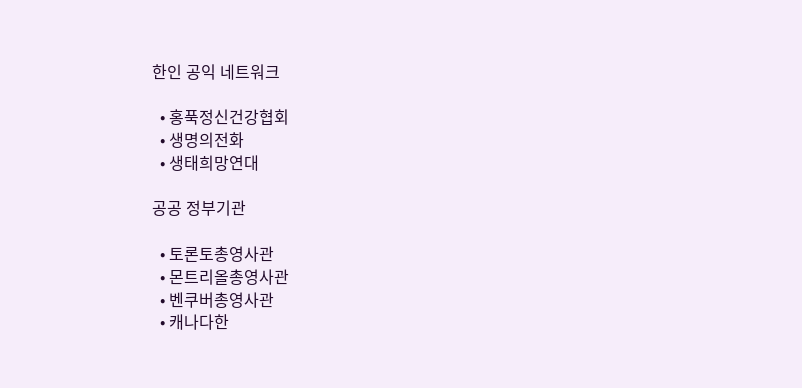한인 공익 네트워크

  • 홍푹정신건강협회
  • 생명의전화
  • 생태희망연대

공공 정부기관

  • 토론토총영사관
  • 몬트리올총영사관
  • 벤쿠버총영사관
  • 캐나다한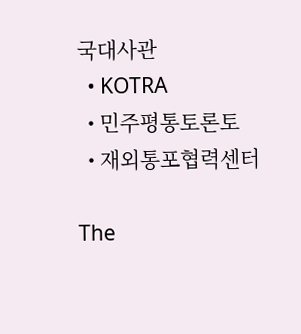국대사관
  • KOTRA
  • 민주평통토론토
  • 재외통포협력센터

The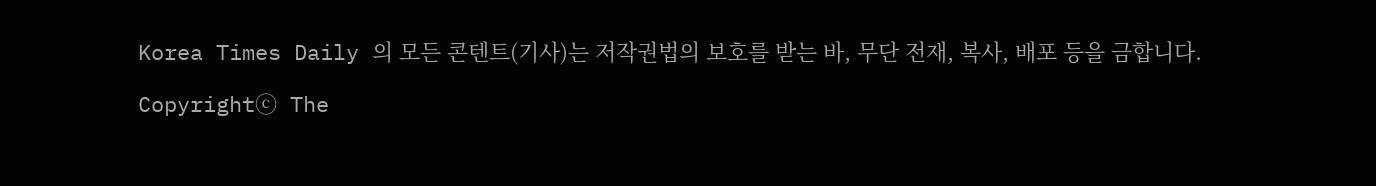Korea Times Daily 의 모든 콘텐트(기사)는 저작권법의 보호를 받는 바, 무단 전재, 복사, 배포 등을 금합니다.

Copyrightⓒ The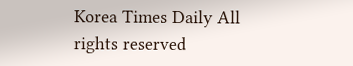Korea Times Daily All rights reserved